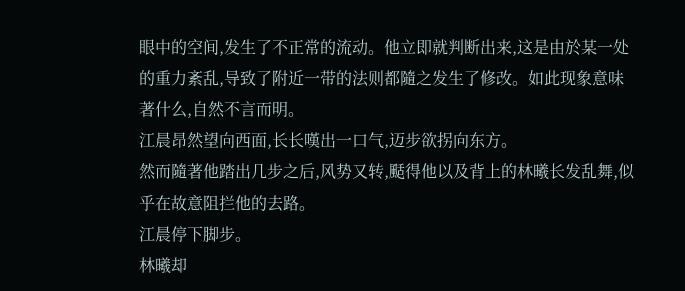眼中的空间,发生了不正常的流动。他立即就判断出来,这是由於某一处的重力紊乱,导致了附近一带的法则都隨之发生了修改。如此现象意味著什么,自然不言而明。
江晨昂然望向西面,长长嘆出一口气,迈步欲拐向东方。
然而隨著他踏出几步之后,风势又转,颳得他以及背上的林曦长发乱舞,似乎在故意阻拦他的去路。
江晨停下脚步。
林曦却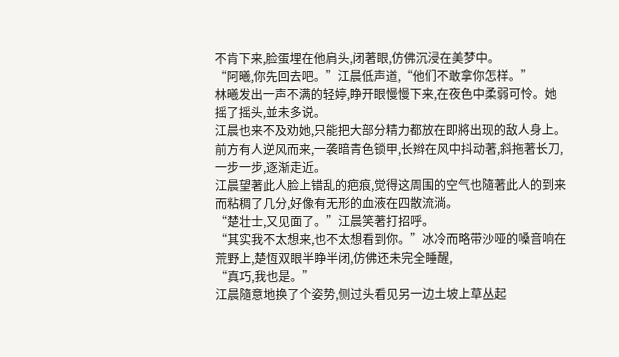不肯下来,脸蛋埋在他肩头,闭著眼,仿佛沉浸在美梦中。
“阿曦,你先回去吧。”江晨低声道,“他们不敢拿你怎样。”
林曦发出一声不满的轻婷,睁开眼慢慢下来,在夜色中柔弱可怜。她摇了摇头,並未多说。
江晨也来不及劝她,只能把大部分精力都放在即將出现的敌人身上。
前方有人逆风而来,一袭暗青色锁甲,长辫在风中抖动著,斜拖著长刀,一步一步,逐渐走近。
江晨望著此人脸上错乱的疤痕,觉得这周围的空气也隨著此人的到来而粘稠了几分,好像有无形的血液在四散流淌。
“楚壮士,又见面了。”江晨笑著打招呼。
“其实我不太想来,也不太想看到你。”冰冷而略带沙哑的嗓音响在荒野上,楚恆双眼半睁半闭,仿佛还未完全睡醒,
“真巧,我也是。”
江晨隨意地换了个姿势,侧过头看见另一边土坡上草丛起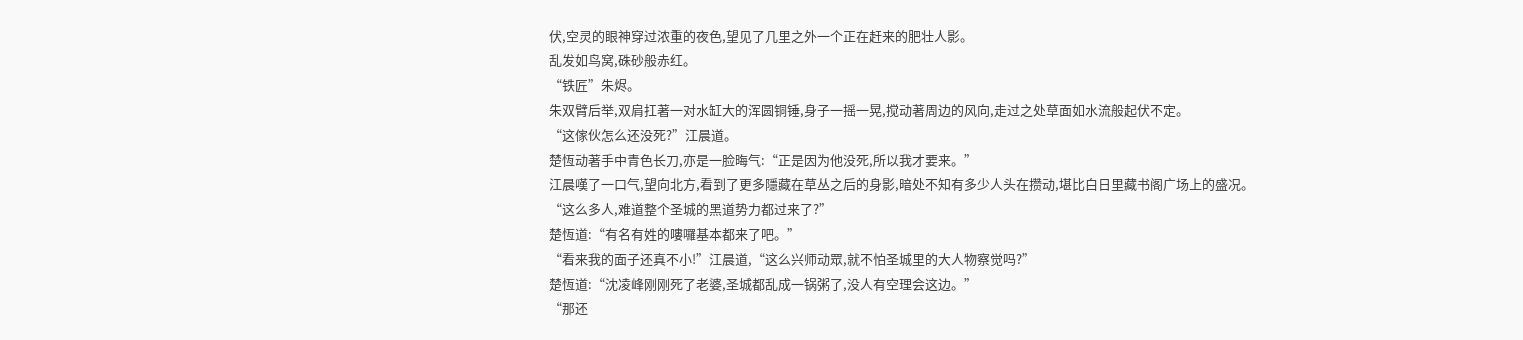伏,空灵的眼神穿过浓重的夜色,望见了几里之外一个正在赶来的肥壮人影。
乱发如鸟窝,硃砂般赤红。
“铁匠”朱烬。
朱双臂后举,双肩扛著一对水缸大的浑圆铜锤,身子一摇一晃,搅动著周边的风向,走过之处草面如水流般起伏不定。
“这傢伙怎么还没死?”江晨道。
楚恆动著手中青色长刀,亦是一脸晦气:“正是因为他没死,所以我才要来。”
江晨嘆了一口气,望向北方,看到了更多隱藏在草丛之后的身影,暗处不知有多少人头在攒动,堪比白日里藏书阁广场上的盛况。
“这么多人,难道整个圣城的黑道势力都过来了?”
楚恆道:“有名有姓的嘍囉基本都来了吧。”
“看来我的面子还真不小!”江晨道,“这么兴师动眾,就不怕圣城里的大人物察觉吗?”
楚恆道:“沈凌峰刚刚死了老婆,圣城都乱成一锅粥了,没人有空理会这边。”
“那还